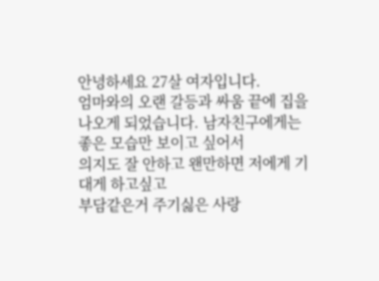안녕하세요 27살 여자입니다.
엄마와의 오랜 갈등과 싸움 끝에 집을 나오게 되었습니다. 남자친구에게는 좋은 모습만 보이고 싶어서
의지도 잘 안하고 왠만하면 저에게 기대게 하고싶고
부담같은거 주기싫은 사랑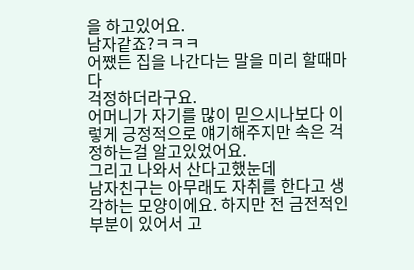을 하고있어요.
남자같죠?ㅋㅋㅋ
어쨌든 집을 나간다는 말을 미리 할때마다
걱정하더라구요.
어머니가 자기를 많이 믿으시나보다 이렇게 긍정적으로 얘기해주지만 속은 걱정하는걸 알고있었어요.
그리고 나와서 산다고했눈데
남자친구는 아무래도 자취를 한다고 생각하는 모양이에요. 하지만 전 금전적인 부분이 있어서 고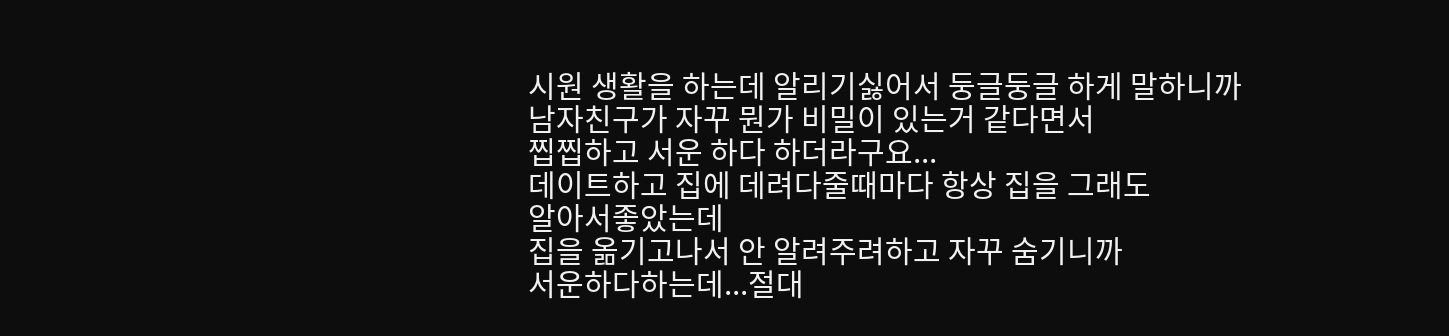시원 생활을 하는데 알리기싫어서 둥글둥글 하게 말하니까
남자친구가 자꾸 뭔가 비밀이 있는거 같다면서
찝찝하고 서운 하다 하더라구요...
데이트하고 집에 데려다줄때마다 항상 집을 그래도
알아서좋았는데
집을 옮기고나서 안 알려주려하고 자꾸 숨기니까
서운하다하는데...절대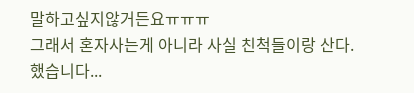말하고싶지않거든요ㅠㅠㅠ
그래서 혼자사는게 아니라 사실 친척들이랑 산다.
했습니다...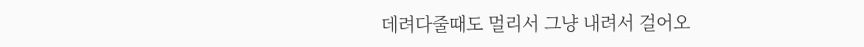데려다줄때도 멀리서 그냥 내려서 걸어오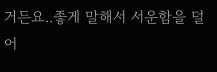거든요..좋게 말해서 서운함을 덜어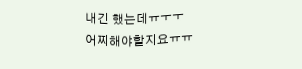내긴 했는데ㅠㅜㅜ
어찌해야할지요ㅠㅠ